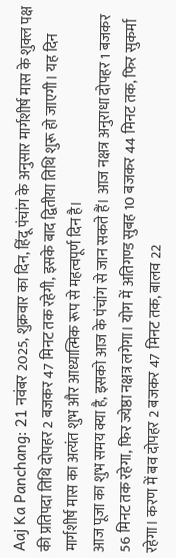Aaj Ka Panchang: 21 नवंबर 2025, शुक्रवार का दिन, हिंदू पंचांग के अनुसार मार्गशीर्ष मास के शुक्ल पक्ष की प्रतिपदा तिथि दोपहर 2 बजकर 47 मिनट तक रहेगी, इसके बाद द्वितीया तिथि शुरू हो जाएगी। यह दिन मार्गशीर्ष मास का अत्यंत शुभ और आध्यात्मिक रूप से महत्वपूर्ण दिन है।
आज पूजा का शुभ समय क्या है, इसको आज के पंचांग से जान सकते हैं। आज नक्षत्र अनुराधा दोपहर 1 बजकर 56 मिनट तक रहेगा, फिर ज्येष्ठा नक्षत्र लगेगा। योग में अतिगण्ड सुबह 10 बजकर 44 मिनट तक, फिर सुकर्मा रहेगा। करण में बव दोपहर 2 बजकर 47 मिनट तक, बालव 22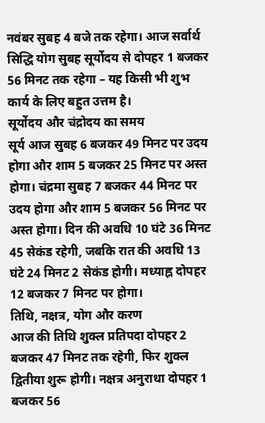नवंबर सुबह 4 बजे तक रहेगा। आज सर्वार्थ सिद्धि योग सुबह सूर्योदय से दोपहर 1 बजकर 56 मिनट तक रहेगा – यह किसी भी शुभ कार्य के लिए बहुत उत्तम है।
सूर्योदय और चंद्रोदय का समय
सूर्य आज सुबह 6 बजकर 49 मिनट पर उदय होगा और शाम 5 बजकर 25 मिनट पर अस्त होगा। चंद्रमा सुबह 7 बजकर 44 मिनट पर उदय होगा और शाम 5 बजकर 56 मिनट पर अस्त होगा। दिन की अवधि 10 घंटे 36 मिनट 45 सेकंड रहेगी, जबकि रात की अवधि 13 घंटे 24 मिनट 2 सेकंड होगी। मध्याह्न दोपहर 12 बजकर 7 मिनट पर होगा।
तिथि, नक्षत्र, योग और करण
आज की तिथि शुक्ल प्रतिपदा दोपहर 2 बजकर 47 मिनट तक रहेगी, फिर शुक्ल द्वितीया शुरू होगी। नक्षत्र अनुराधा दोपहर 1 बजकर 56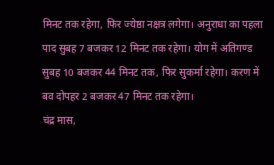मिनट तक रहेगा, फिर ज्येष्ठा नक्षत्र लगेगा। अनुराधा का पहला पाद सुबह 7 बजकर 12 मिनट तक रहेगा। योग में अतिगण्ड सुबह 10 बजकर 44 मिनट तक, फिर सुकर्मा रहेगा। करण में बव दोपहर 2 बजकर 47 मिनट तक रहेगा।
चंद्र मास,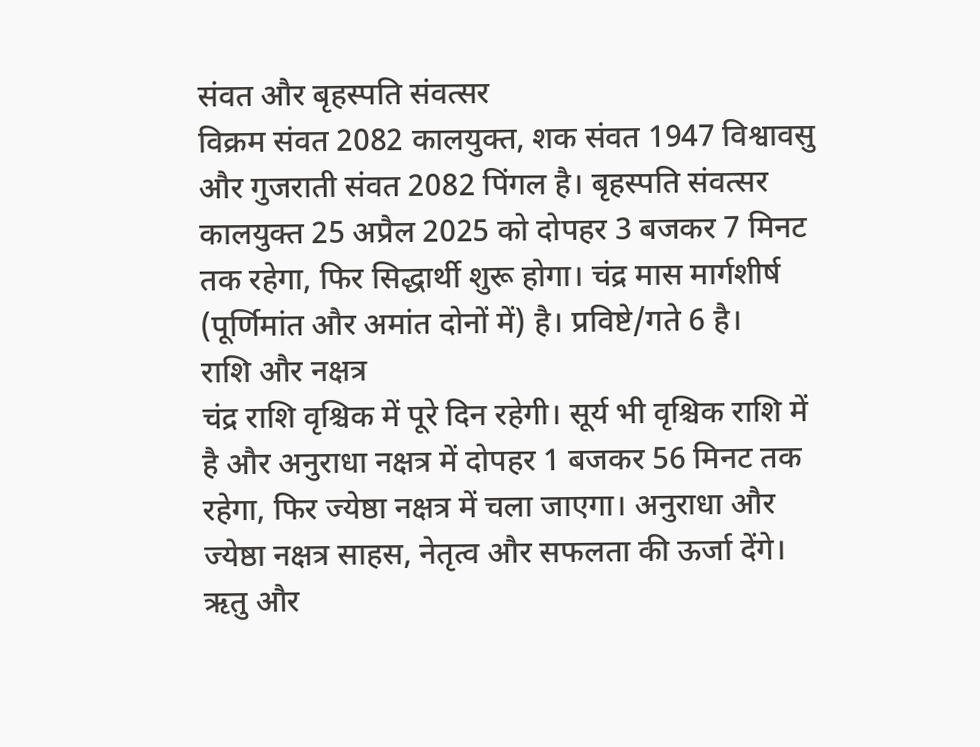संवत और बृहस्पति संवत्सर
विक्रम संवत 2082 कालयुक्त, शक संवत 1947 विश्वावसु और गुजराती संवत 2082 पिंगल है। बृहस्पति संवत्सर कालयुक्त 25 अप्रैल 2025 को दोपहर 3 बजकर 7 मिनट तक रहेगा, फिर सिद्धार्थी शुरू होगा। चंद्र मास मार्गशीर्ष (पूर्णिमांत और अमांत दोनों में) है। प्रविष्टे/गते 6 है।
राशि और नक्षत्र
चंद्र राशि वृश्चिक में पूरे दिन रहेगी। सूर्य भी वृश्चिक राशि में है और अनुराधा नक्षत्र में दोपहर 1 बजकर 56 मिनट तक रहेगा, फिर ज्येष्ठा नक्षत्र में चला जाएगा। अनुराधा और ज्येष्ठा नक्षत्र साहस, नेतृत्व और सफलता की ऊर्जा देंगे।
ऋतु और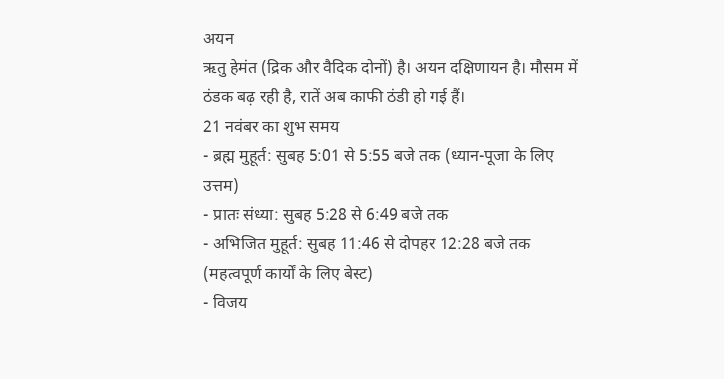अयन
ऋतु हेमंत (द्रिक और वैदिक दोनों) है। अयन दक्षिणायन है। मौसम में ठंडक बढ़ रही है, रातें अब काफी ठंडी हो गई हैं।
21 नवंबर का शुभ समय
- ब्रह्म मुहूर्त: सुबह 5:01 से 5:55 बजे तक (ध्यान-पूजा के लिए उत्तम)
- प्रातः संध्या: सुबह 5:28 से 6:49 बजे तक
- अभिजित मुहूर्त: सुबह 11:46 से दोपहर 12:28 बजे तक (महत्वपूर्ण कार्यों के लिए बेस्ट)
- विजय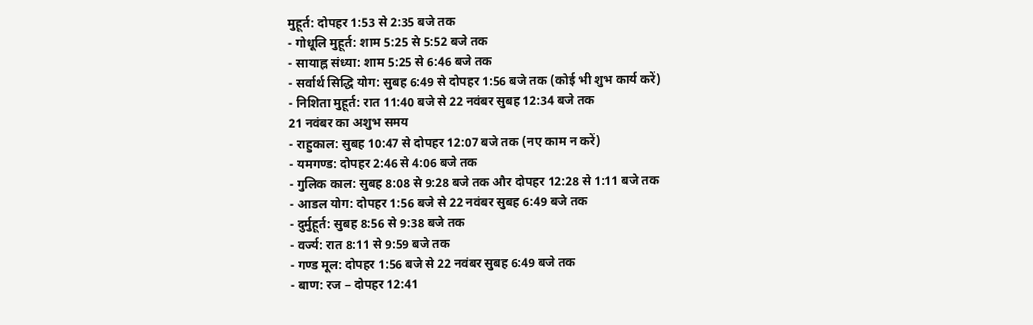मुहूर्त: दोपहर 1:53 से 2:35 बजे तक
- गोधूलि मुहूर्त: शाम 5:25 से 5:52 बजे तक
- सायाह्न संध्या: शाम 5:25 से 6:46 बजे तक
- सर्वार्थ सिद्धि योग: सुबह 6:49 से दोपहर 1:56 बजे तक (कोई भी शुभ कार्य करें)
- निशिता मुहूर्त: रात 11:40 बजे से 22 नवंबर सुबह 12:34 बजे तक
21 नवंबर का अशुभ समय
- राहुकाल: सुबह 10:47 से दोपहर 12:07 बजे तक (नए काम न करें)
- यमगण्ड: दोपहर 2:46 से 4:06 बजे तक
- गुलिक काल: सुबह 8:08 से 9:28 बजे तक और दोपहर 12:28 से 1:11 बजे तक
- आडल योग: दोपहर 1:56 बजे से 22 नवंबर सुबह 6:49 बजे तक
- दुर्मुहूर्त: सुबह 8:56 से 9:38 बजे तक
- वर्ज्य: रात 8:11 से 9:59 बजे तक
- गण्ड मूल: दोपहर 1:56 बजे से 22 नवंबर सुबह 6:49 बजे तक
- बाण: रज − दोपहर 12:41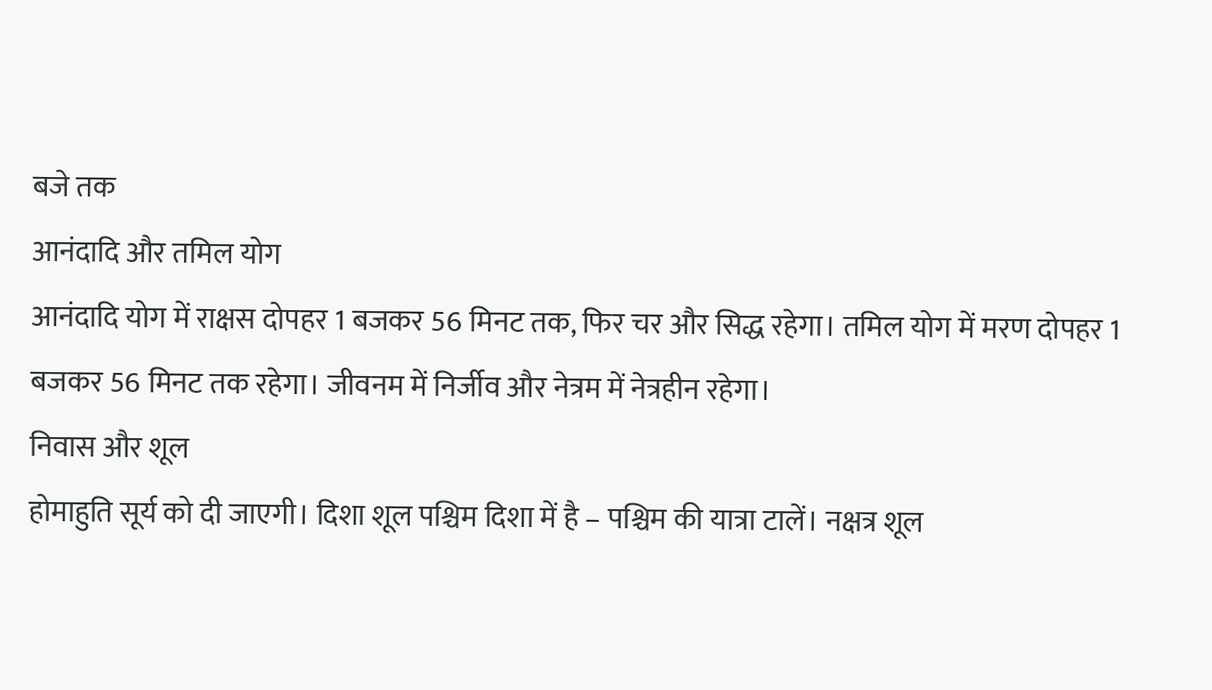बजे तक
आनंदादि और तमिल योग
आनंदादि योग में राक्षस दोपहर 1 बजकर 56 मिनट तक, फिर चर और सिद्ध रहेगा। तमिल योग में मरण दोपहर 1 बजकर 56 मिनट तक रहेगा। जीवनम में निर्जीव और नेत्रम में नेत्रहीन रहेगा।
निवास और शूल
होमाहुति सूर्य को दी जाएगी। दिशा शूल पश्चिम दिशा में है – पश्चिम की यात्रा टालें। नक्षत्र शूल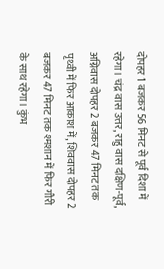दोपहर 1 बजकर 56 मिनट से पूर्व दिशा में रहेगा। चंद्र वास उत्तर, राहु वास दक्षिण-पूर्व, अग्निवास दोपहर 2 बजकर 47 मिनट तक पृथ्वी में फिर आकाश में, शिववास दोपहर 2 बजकर 47 मिनट तक श्मशान में फिर गौरी के साथ रहेगा। कुंभ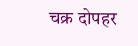चक्र दोपहर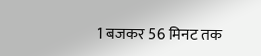1 बजकर 56 मिनट तक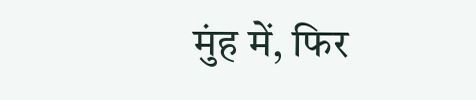मुंह में, फिर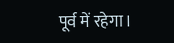पूर्व में रहेगा।